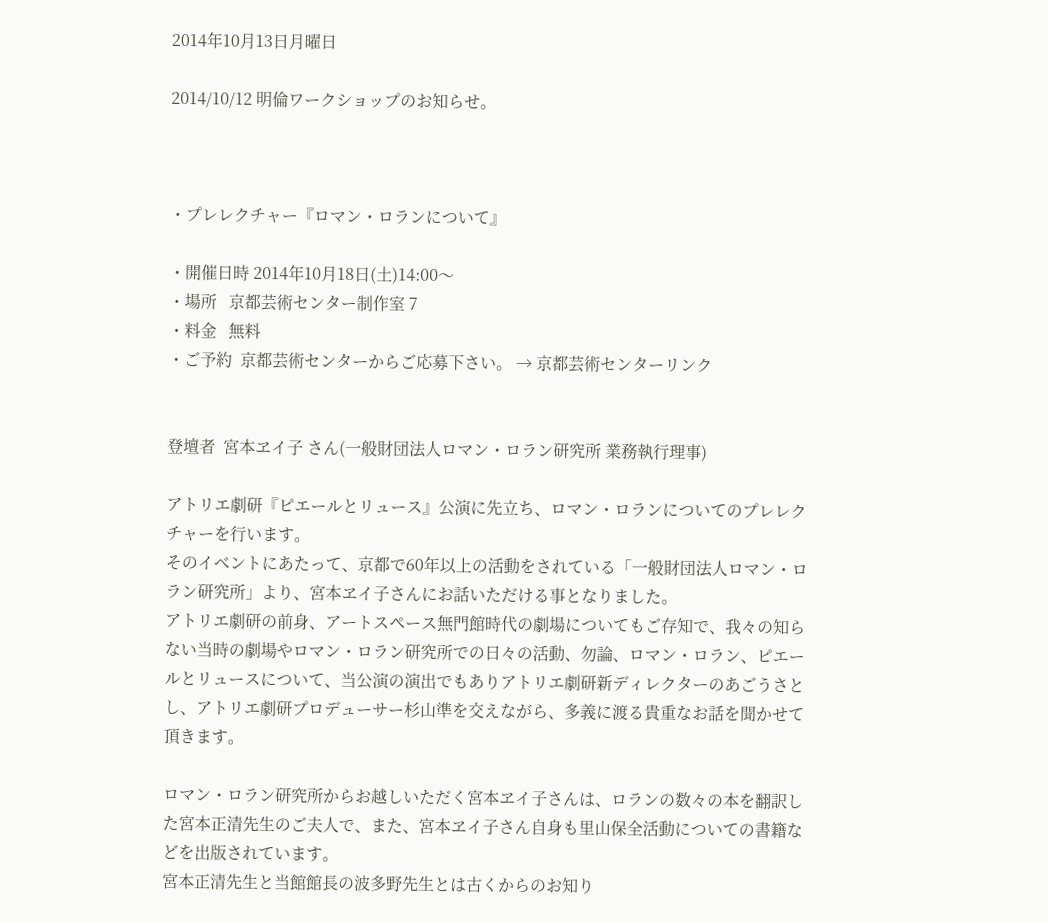2014年10月13日月曜日

2014/10/12 明倫ワークショップのお知らせ。



・プレレクチャー『ロマン・ロランについて』

・開催日時 2014年10月18日(土)14:00〜
・場所   京都芸術センター制作室 7
・料金   無料
・ご予約  京都芸術センターからご応募下さい。 → 京都芸術センターリンク


登壇者  宮本ヱイ子 さん(一般財団法人ロマン・ロラン研究所 業務執行理事)

アトリエ劇研『ピエールとリュース』公演に先立ち、ロマン・ロランについてのプレレクチャーを行います。
そのイベントにあたって、京都で60年以上の活動をされている「一般財団法人ロマン・ロラン研究所」より、宮本ヱイ子さんにお話いただける事となりました。
アトリエ劇研の前身、アートスペース無門館時代の劇場についてもご存知で、我々の知らない当時の劇場やロマン・ロラン研究所での日々の活動、勿論、ロマン・ロラン、ピエールとリュースについて、当公演の演出でもありアトリエ劇研新ディレクターのあごうさとし、アトリエ劇研プロデューサー杉山準を交えながら、多義に渡る貴重なお話を聞かせて頂きます。

ロマン・ロラン研究所からお越しいただく宮本ヱイ子さんは、ロランの数々の本を翻訳した宮本正清先生のご夫人で、また、宮本ヱイ子さん自身も里山保全活動についての書籍などを出版されています。
宮本正清先生と当館館長の波多野先生とは古くからのお知り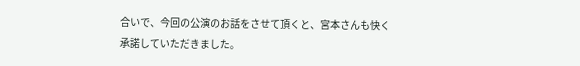合いで、今回の公演のお話をさせて頂くと、宮本さんも快く承諾していただきました。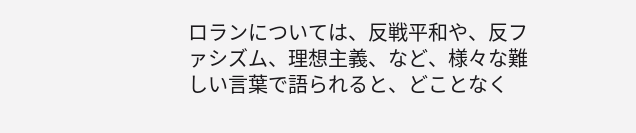ロランについては、反戦平和や、反ファシズム、理想主義、など、様々な難しい言葉で語られると、どことなく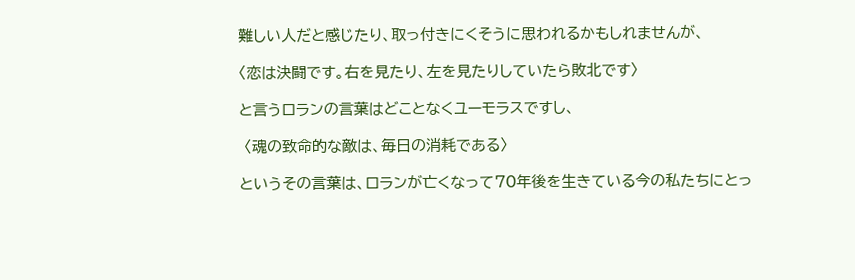難しい人だと感じたり、取っ付きにくそうに思われるかもしれませんが、

〈恋は決闘です。右を見たり、左を見たりしていたら敗北です〉

と言うロランの言葉はどことなくユーモラスですし、

 〈魂の致命的な敵は、毎日の消耗である〉

というその言葉は、ロランが亡くなって70年後を生きている今の私たちにとっ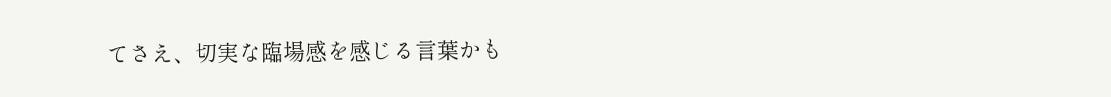てさえ、切実な臨場感を感じる言葉かも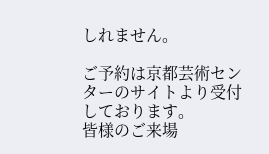しれません。

ご予約は京都芸術センターのサイトより受付しております。
皆様のご来場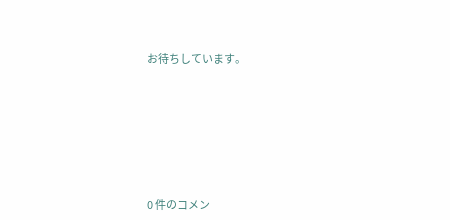お待ちしています。







0 件のコメン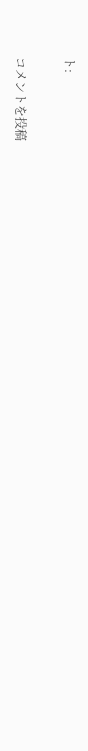ト:

コメントを投稿